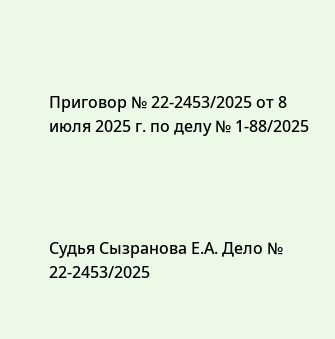Приговор № 22-2453/2025 от 8 июля 2025 г. по делу № 1-88/2025




Судья Сызранова Е.А. Дело № 22-2453/2025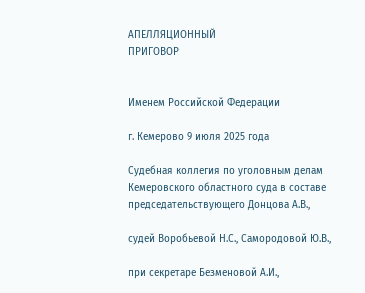АПЕЛЛЯЦИОННЫЙ
ПРИГОВОР


Именем Российской Федерации

г. Кемерово 9 июля 2025 года

Судебная коллегия по уголовным делам Кемеровского областного суда в составе председательствующего Донцова А.В.,

судей Воробьевой Н.С., Самородовой Ю.В.,

при секретаре Безменовой А.И.,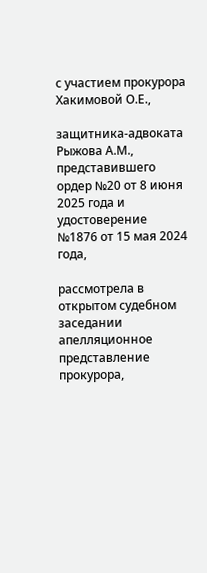с участием прокурора Хакимовой О.Е.,

защитника-адвоката Рыжова А.М., представившего ордер №20 от 8 июня 2025 года и удостоверение №1876 от 15 мая 2024 года,

рассмотрела в открытом судебном заседании апелляционное представление прокурора,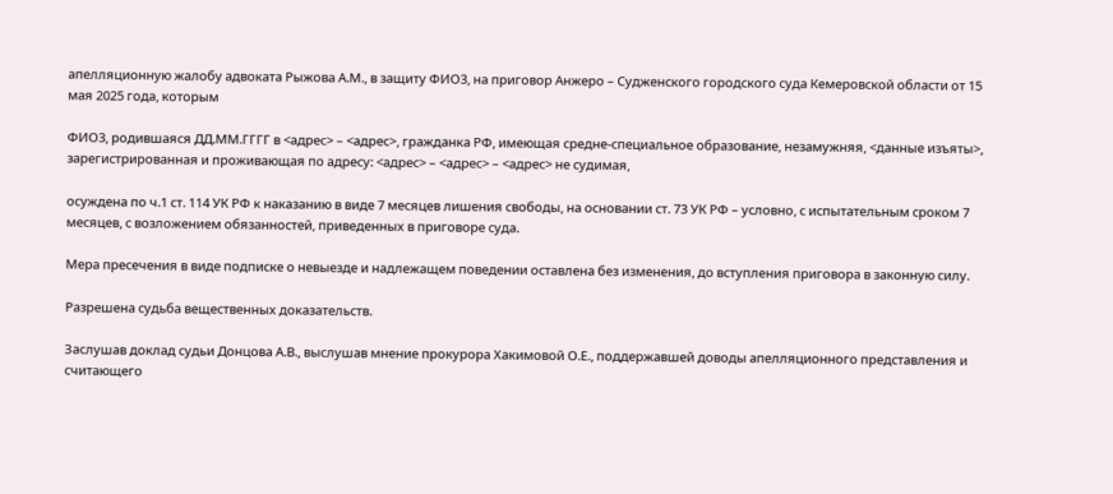апелляционную жалобу адвоката Рыжова А.М., в защиту ФИО3, на приговор Анжеро – Судженского городского суда Кемеровской области от 15 мая 2025 года, которым

ФИО3, родившаяся ДД.ММ.ГГГГ в <адрес> – <адрес>, гражданка РФ, имеющая средне-специальное образование, незамужняя, <данные изъяты>, зарегистрированная и проживающая по адресу: <адрес> – <адрес> – <адрес> не судимая,

осуждена по ч.1 ст. 114 УК РФ к наказанию в виде 7 месяцев лишения свободы, на основании ст. 73 УК РФ – условно, с испытательным сроком 7 месяцев, с возложением обязанностей, приведенных в приговоре суда.

Мера пресечения в виде подписке о невыезде и надлежащем поведении оставлена без изменения, до вступления приговора в законную силу.

Разрешена судьба вещественных доказательств.

Заслушав доклад судьи Донцова А.В., выслушав мнение прокурора Хакимовой О.Е., поддержавшей доводы апелляционного представления и считающего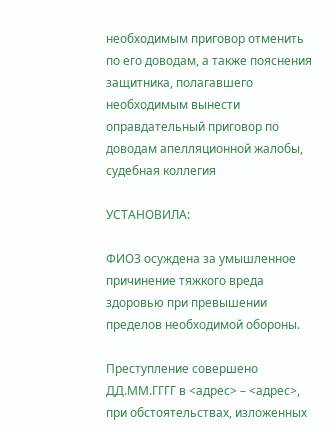необходимым приговор отменить по его доводам, а также пояснения защитника, полагавшего необходимым вынести оправдательный приговор по доводам апелляционной жалобы, судебная коллегия

УСТАНОВИЛА:

ФИО3 осуждена за умышленное причинение тяжкого вреда здоровью при превышении пределов необходимой обороны.

Преступление совершено ДД.ММ.ГГГГ в <адрес> – <адрес>, при обстоятельствах, изложенных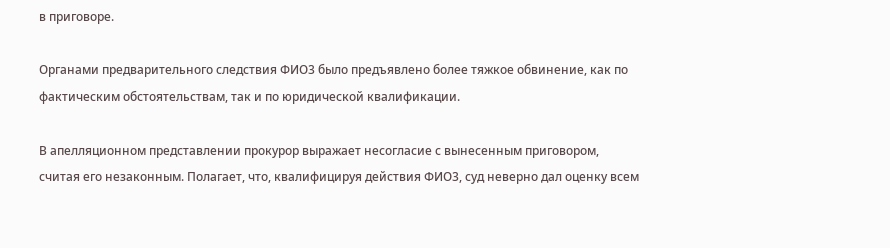в приговоре.

Органами предварительного следствия ФИО3 было предъявлено более тяжкое обвинение, как по фактическим обстоятельствам, так и по юридической квалификации.

В апелляционном представлении прокурор выражает несогласие с вынесенным приговором, считая его незаконным. Полагает, что, квалифицируя действия ФИО3, суд неверно дал оценку всем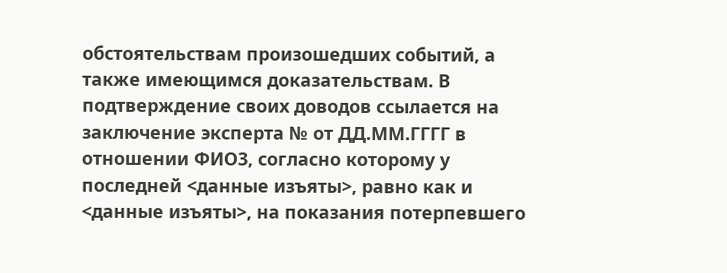обстоятельствам произошедших событий, а также имеющимся доказательствам. В подтверждение своих доводов ссылается на заключение эксперта № от ДД.ММ.ГГГГ в отношении ФИО3, согласно которому у последней <данные изъяты>, равно как и <данные изъяты>, на показания потерпевшего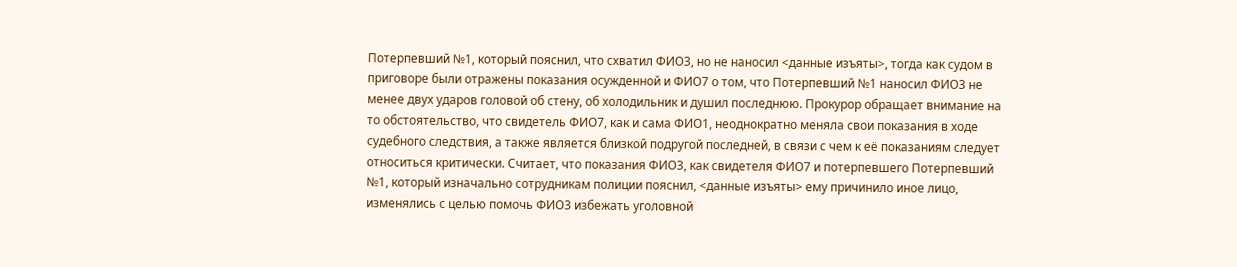Потерпевший №1, который пояснил, что схватил ФИО3, но не наносил <данные изъяты>, тогда как судом в приговоре были отражены показания осужденной и ФИО7 о том, что Потерпевший №1 наносил ФИО3 не менее двух ударов головой об стену, об холодильник и душил последнюю. Прокурор обращает внимание на то обстоятельство, что свидетель ФИО7, как и сама ФИО1, неоднократно меняла свои показания в ходе судебного следствия, а также является близкой подругой последней, в связи с чем к её показаниям следует относиться критически. Считает, что показания ФИО3, как свидетеля ФИО7 и потерпевшего Потерпевший №1, который изначально сотрудникам полиции пояснил, <данные изъяты> ему причинило иное лицо, изменялись с целью помочь ФИО3 избежать уголовной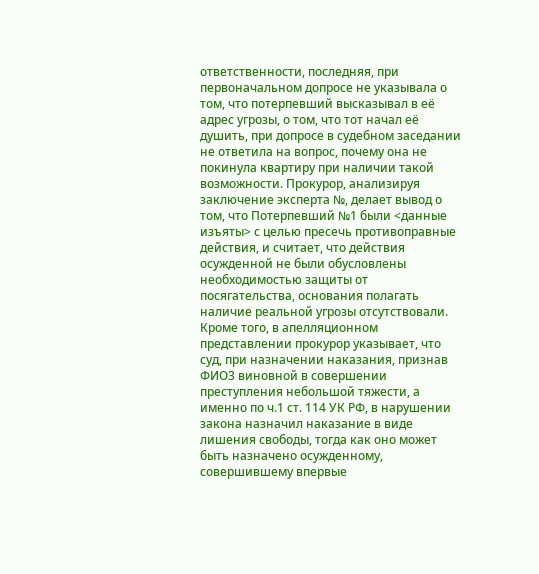ответственности, последняя, при первоначальном допросе не указывала о том, что потерпевший высказывал в её адрес угрозы, о том, что тот начал её душить, при допросе в судебном заседании не ответила на вопрос, почему она не покинула квартиру при наличии такой возможности. Прокурор, анализируя заключение эксперта №, делает вывод о том, что Потерпевший №1 были <данные изъяты> с целью пресечь противоправные действия, и считает, что действия осужденной не были обусловлены необходимостью защиты от посягательства, основания полагать наличие реальной угрозы отсутствовали. Кроме того, в апелляционном представлении прокурор указывает, что суд, при назначении наказания, признав ФИО3 виновной в совершении преступления небольшой тяжести, а именно по ч.1 ст. 114 УК РФ, в нарушении закона назначил наказание в виде лишения свободы, тогда как оно может быть назначено осужденному, совершившему впервые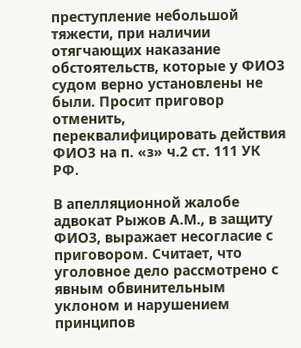преступление небольшой тяжести, при наличии отягчающих наказание обстоятельств, которые у ФИО3 судом верно установлены не были. Просит приговор отменить, переквалифицировать действия ФИО3 на п. «з» ч.2 ст. 111 УК РФ.

В апелляционной жалобе адвокат Рыжов А.М., в защиту ФИО3, выражает несогласие с приговором. Считает, что уголовное дело рассмотрено с явным обвинительным уклоном и нарушением принципов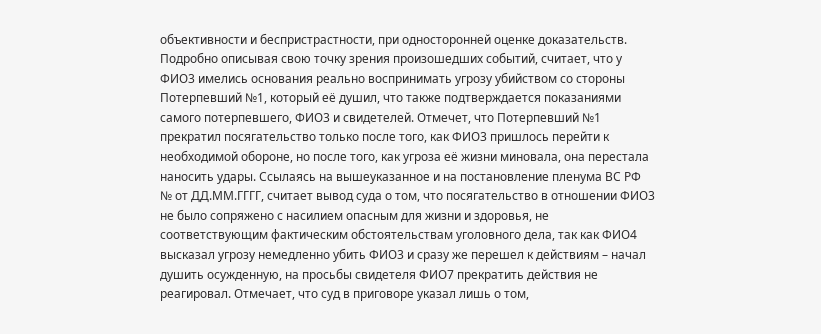объективности и беспристрастности, при односторонней оценке доказательств. Подробно описывая свою точку зрения произошедших событий, считает, что у ФИО3 имелись основания реально воспринимать угрозу убийством со стороны Потерпевший №1, который её душил, что также подтверждается показаниями самого потерпевшего, ФИО3 и свидетелей. Отмечет, что Потерпевший №1 прекратил посягательство только после того, как ФИО3 пришлось перейти к необходимой обороне, но после того, как угроза её жизни миновала, она перестала наносить удары. Ссылаясь на вышеуказанное и на постановление пленума ВС РФ № от ДД.ММ.ГГГГ, считает вывод суда о том, что посягательство в отношении ФИО3 не было сопряжено с насилием опасным для жизни и здоровья, не соответствующим фактическим обстоятельствам уголовного дела, так как ФИО4 высказал угрозу немедленно убить ФИО3 и сразу же перешел к действиям – начал душить осужденную, на просьбы свидетеля ФИО7 прекратить действия не реагировал. Отмечает, что суд в приговоре указал лишь о том,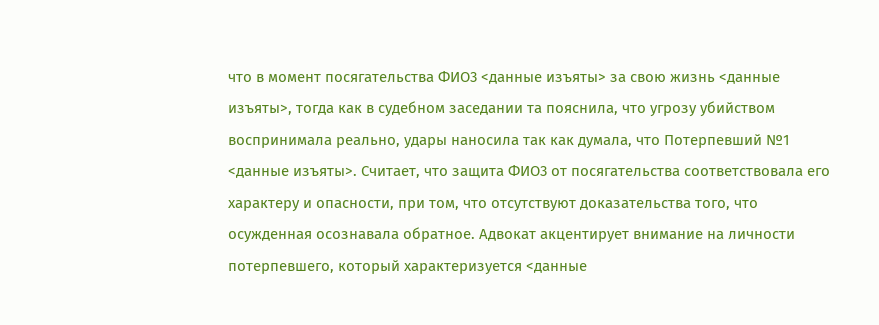что в момент посягательства ФИО3 <данные изъяты> за свою жизнь <данные изъяты>, тогда как в судебном заседании та пояснила, что угрозу убийством воспринимала реально, удары наносила так как думала, что Потерпевший №1 <данные изъяты>. Считает, что защита ФИО3 от посягательства соответствовала его характеру и опасности, при том, что отсутствуют доказательства того, что осужденная осознавала обратное. Адвокат акцентирует внимание на личности потерпевшего, который характеризуется <данные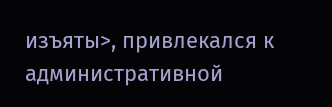изъяты>, привлекался к административной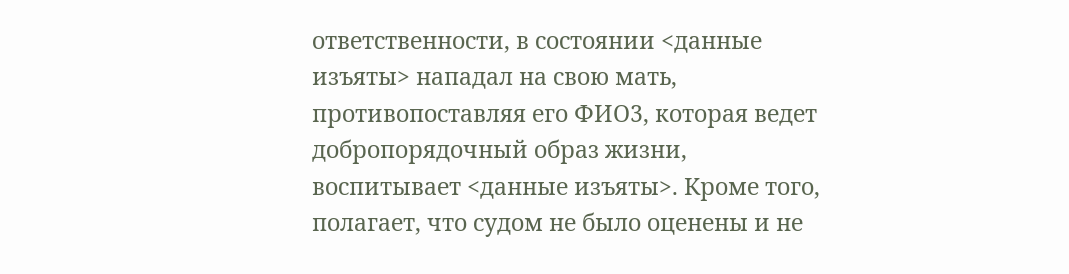ответственности, в состоянии <данные изъяты> нападал на свою мать, противопоставляя его ФИО3, которая ведет добропорядочный образ жизни, воспитывает <данные изъяты>. Кроме того, полагает, что судом не было оценены и не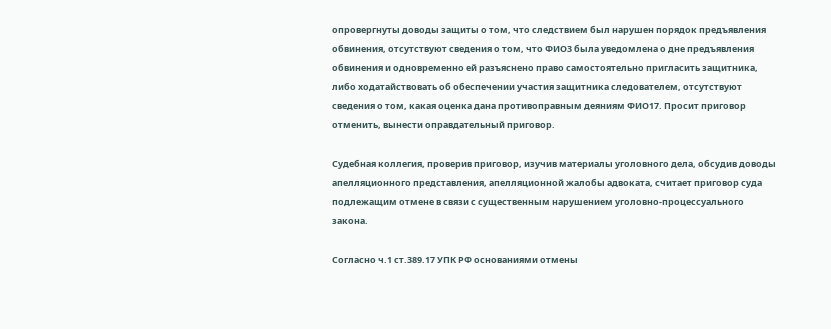опровергнуты доводы защиты о том, что следствием был нарушен порядок предъявления обвинения, отсутствуют сведения о том, что ФИО3 была уведомлена о дне предъявления обвинения и одновременно ей разъяснено право самостоятельно пригласить защитника, либо ходатайствовать об обеспечении участия защитника следователем, отсутствуют сведения о том, какая оценка дана противоправным деяниям ФИО17. Просит приговор отменить, вынести оправдательный приговор.

Судебная коллегия, проверив приговор, изучив материалы уголовного дела, обсудив доводы апелляционного представления, апелляционной жалобы адвоката, считает приговор суда подлежащим отмене в связи с существенным нарушением уголовно-процессуального закона.

Согласно ч.1 ст.389.17 УПК РФ основаниями отмены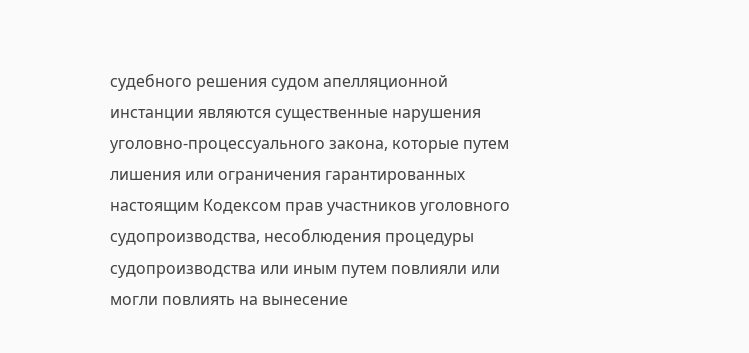судебного решения судом апелляционной инстанции являются существенные нарушения уголовно-процессуального закона, которые путем лишения или ограничения гарантированных настоящим Кодексом прав участников уголовного судопроизводства, несоблюдения процедуры судопроизводства или иным путем повлияли или могли повлиять на вынесение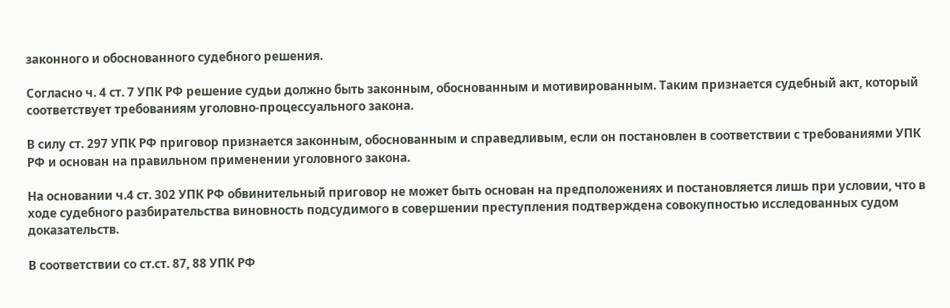законного и обоснованного судебного решения.

Согласно ч. 4 ст. 7 УПК РФ решение судьи должно быть законным, обоснованным и мотивированным. Таким признается судебный акт, который соответствует требованиям уголовно-процессуального закона.

В силу ст. 297 УПК РФ приговор признается законным, обоснованным и справедливым, если он постановлен в соответствии с требованиями УПК РФ и основан на правильном применении уголовного закона.

На основании ч.4 ст. 302 УПК РФ обвинительный приговор не может быть основан на предположениях и постановляется лишь при условии, что в ходе судебного разбирательства виновность подсудимого в совершении преступления подтверждена совокупностью исследованных судом доказательств.

В соответствии со ст.ст. 87, 88 УПК РФ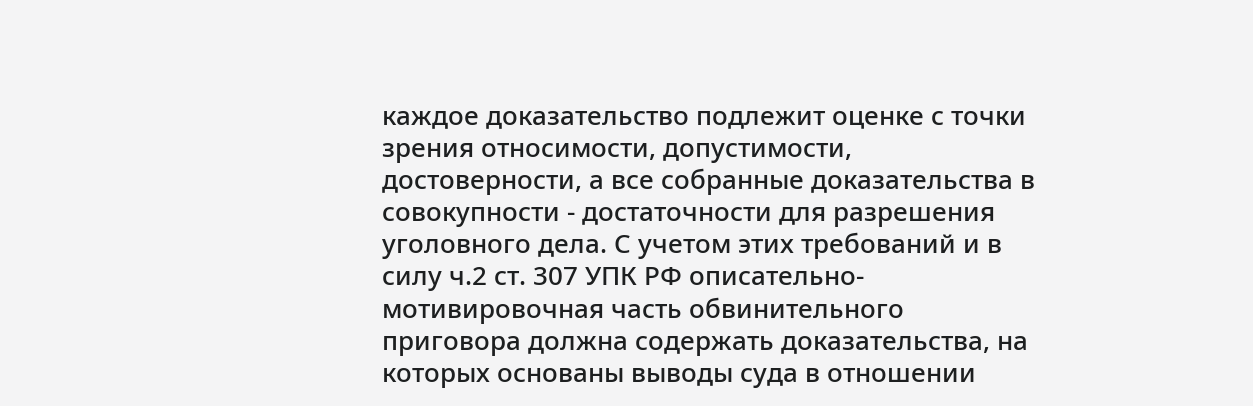каждое доказательство подлежит оценке с точки зрения относимости, допустимости, достоверности, а все собранные доказательства в совокупности - достаточности для разрешения уголовного дела. С учетом этих требований и в силу ч.2 ст. 307 УПК РФ описательно-мотивировочная часть обвинительного приговора должна содержать доказательства, на которых основаны выводы суда в отношении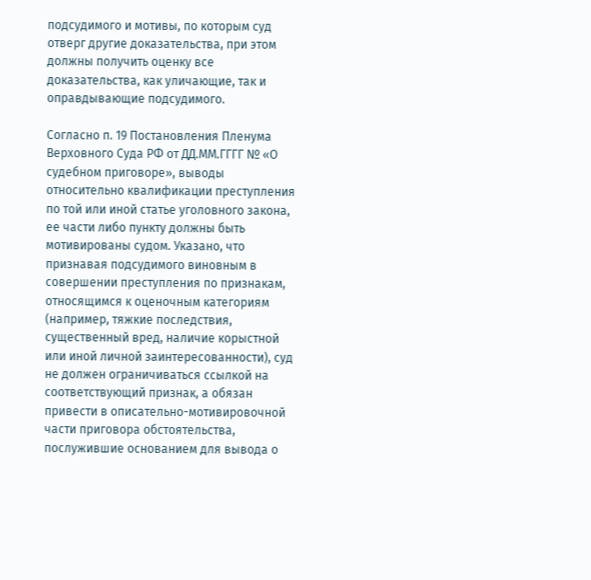подсудимого и мотивы, по которым суд отверг другие доказательства, при этом должны получить оценку все доказательства, как уличающие, так и оправдывающие подсудимого.

Согласно п. 19 Постановления Пленума Верховного Суда РФ от ДД.ММ.ГГГГ № «О судебном приговоре», выводы относительно квалификации преступления по той или иной статье уголовного закона, ее части либо пункту должны быть мотивированы судом. Указано, что признавая подсудимого виновным в совершении преступления по признакам, относящимся к оценочным категориям (например, тяжкие последствия, существенный вред, наличие корыстной или иной личной заинтересованности), суд не должен ограничиваться ссылкой на соответствующий признак, а обязан привести в описательно-мотивировочной части приговора обстоятельства, послужившие основанием для вывода о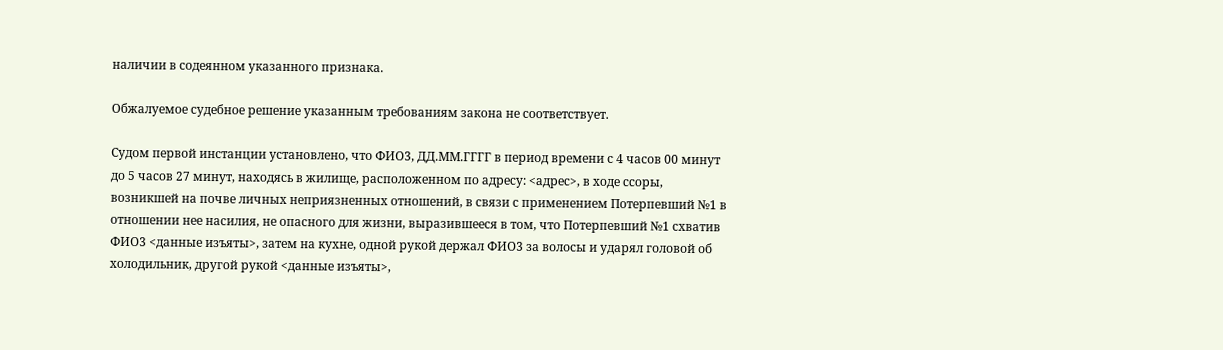наличии в содеянном указанного признака.

Обжалуемое судебное решение указанным требованиям закона не соответствует.

Судом первой инстанции установлено, что ФИО3, ДД.ММ.ГГГГ в период времени с 4 часов 00 минут до 5 часов 27 минут, находясь в жилище, расположенном по адресу: <адрес>, в ходе ссоры, возникшей на почве личных неприязненных отношений, в связи с применением Потерпевший №1 в отношении нее насилия, не опасного для жизни, выразившееся в том, что Потерпевший №1 схватив ФИО3 <данные изъяты>, затем на кухне, одной рукой держал ФИО3 за волосы и ударял головой об холодильник, другой рукой <данные изъяты>,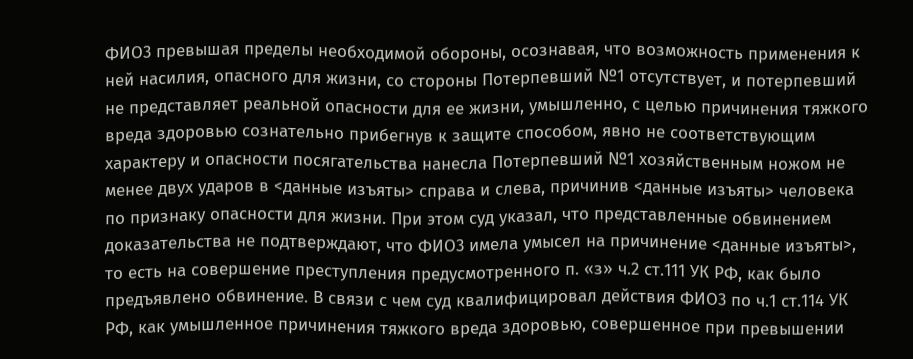ФИО3 превышая пределы необходимой обороны, осознавая, что возможность применения к ней насилия, опасного для жизни, со стороны Потерпевший №1 отсутствует, и потерпевший не представляет реальной опасности для ее жизни, умышленно, с целью причинения тяжкого вреда здоровью сознательно прибегнув к защите способом, явно не соответствующим характеру и опасности посягательства нанесла Потерпевший №1 хозяйственным ножом не менее двух ударов в <данные изъяты> справа и слева, причинив <данные изъяты> человека по признаку опасности для жизни. При этом суд указал, что представленные обвинением доказательства не подтверждают, что ФИО3 имела умысел на причинение <данные изъяты>, то есть на совершение преступления предусмотренного п. «з» ч.2 ст.111 УК РФ, как было предъявлено обвинение. В связи с чем суд квалифицировал действия ФИО3 по ч.1 ст.114 УК РФ, как умышленное причинения тяжкого вреда здоровью, совершенное при превышении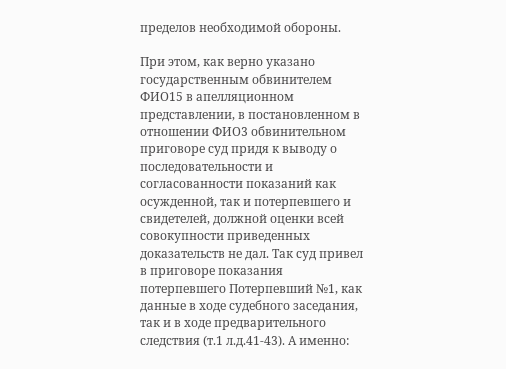пределов необходимой обороны.

При этом, как верно указано государственным обвинителем ФИО15 в апелляционном представлении, в постановленном в отношении ФИО3 обвинительном приговоре суд придя к выводу о последовательности и согласованности показаний как осужденной, так и потерпевшего и свидетелей, должной оценки всей совокупности приведенных доказательств не дал. Так суд привел в приговоре показания потерпевшего Потерпевший №1, как данные в ходе судебного заседания, так и в ходе предварительного следствия (т.1 л.д.41-43). А именно: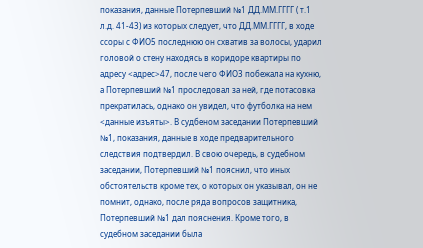показания, данные Потерпевший №1 ДД.ММ.ГГГГ ( т.1 л.д. 41-43) из которых следует, что ДД.ММ.ГГГГ, в ходе ссоры с ФИО5 последнюю он схватив за волосы, ударил головой о стену находясь в коридоре квартиры по адресу <адрес>47, после чего ФИО3 побежала на кухню, а Потерпевший №1 проследовал за ней, где потасовка прекратилась, однако он увидел, что футболка на нем <данные изъяты>. В судбеном заседании Потерпевший №1, показания, данные в ходе предварительного следствия подтвердил. В свою очередь, в судебном заседании, Потерпевший №1 пояснил, что иных обстоятельств кроме тех, о которых он указывал, он не помнит, однако, после ряда вопросов защитника, Потерпевший №1 дал пояснения. Кроме того, в судебном заседании была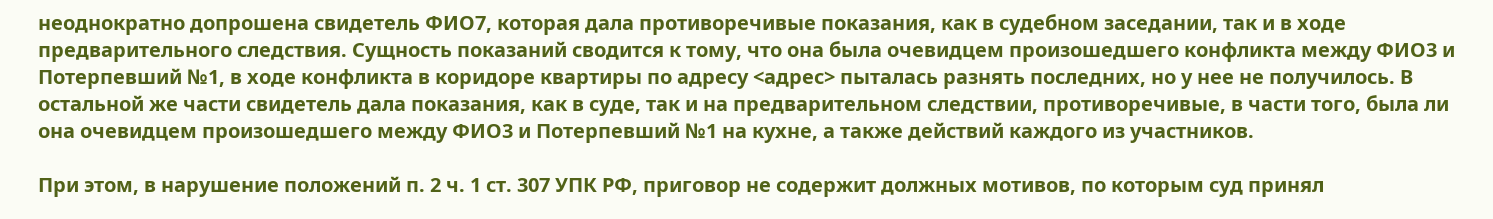неоднократно допрошена свидетель ФИО7, которая дала противоречивые показания, как в судебном заседании, так и в ходе предварительного следствия. Сущность показаний сводится к тому, что она была очевидцем произошедшего конфликта между ФИО3 и Потерпевший №1, в ходе конфликта в коридоре квартиры по адресу <адрес> пыталась разнять последних, но у нее не получилось. В остальной же части свидетель дала показания, как в суде, так и на предварительном следствии, противоречивые, в части того, была ли она очевидцем произошедшего между ФИО3 и Потерпевший №1 на кухне, а также действий каждого из участников.

При этом, в нарушение положений п. 2 ч. 1 ст. 307 УПК РФ, приговор не содержит должных мотивов, по которым суд принял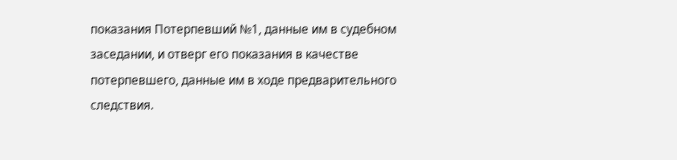показания Потерпевший №1, данные им в судебном заседании, и отверг его показания в качестве потерпевшего, данные им в ходе предварительного следствия.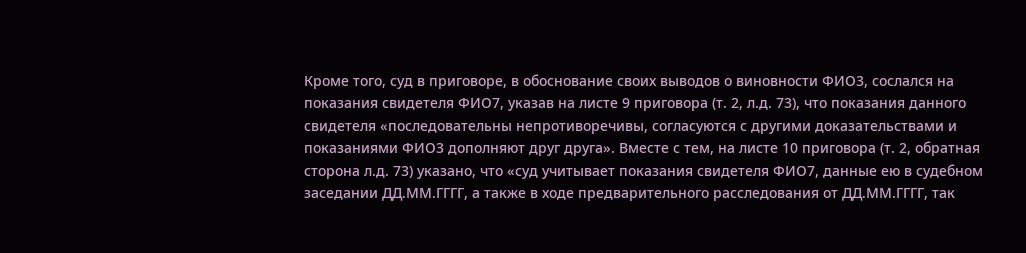Кроме того, суд в приговоре, в обоснование своих выводов о виновности ФИО3, сослался на показания свидетеля ФИО7, указав на листе 9 приговора (т. 2, л.д. 73), что показания данного свидетеля «последовательны непротиворечивы, согласуются с другими доказательствами и показаниями ФИО3 дополняют друг друга». Вместе с тем, на листе 10 приговора (т. 2, обратная сторона л.д. 73) указано, что «суд учитывает показания свидетеля ФИО7, данные ею в судебном заседании ДД.ММ.ГГГГ, а также в ходе предварительного расследования от ДД.ММ.ГГГГ, так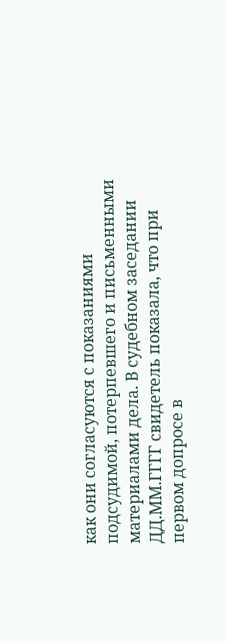как они согласуются с показаниями подсудимой, потерпевшего и письменными материалами дела. В судебном заседании ДД.ММ.ГГГГ свидетель показала, что при первом допросе в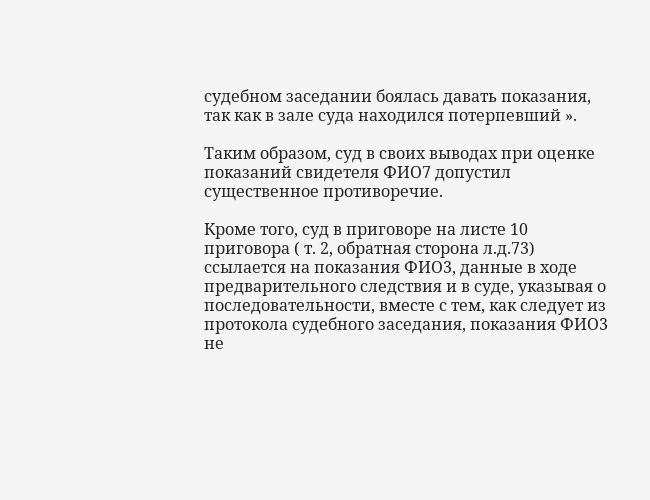судебном заседании боялась давать показания, так как в зале суда находился потерпевший ».

Таким образом, суд в своих выводах при оценке показаний свидетеля ФИО7 допустил существенное противоречие.

Кроме того, суд в приговоре на листе 10 приговора ( т. 2, обратная сторона л.д.73) ссылается на показания ФИО3, данные в ходе предварительного следствия и в суде, указывая о последовательности, вместе с тем, как следует из протокола судебного заседания, показания ФИО3 не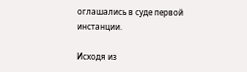оглашались в суде первой инстанции.

Исходя из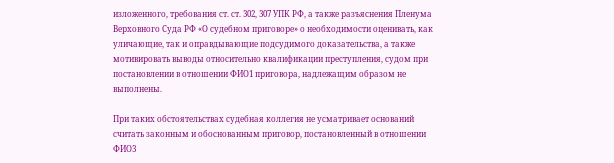изложенного, требования ст. ст. 302, 307 УПК РФ, а также разъяснения Пленума Верховного Суда РФ «О судебном приговоре» о необходимости оценивать, как уличающие, так и оправдывающие подсудимого доказательства, а также мотивировать выводы относительно квалификации преступления, судом при постановлении в отношении ФИО1 приговора, надлежащим образом не выполнены.

При таких обстоятельствах судебная коллегия не усматривает оснований считать законным и обоснованным приговор, постановленный в отношении ФИО3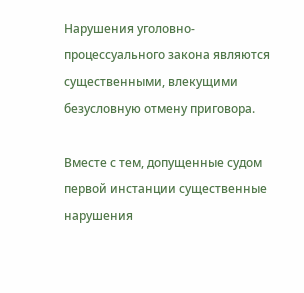Нарушения уголовно-процессуального закона являются существенными, влекущими безусловную отмену приговора.

Вместе с тем, допущенные судом первой инстанции существенные нарушения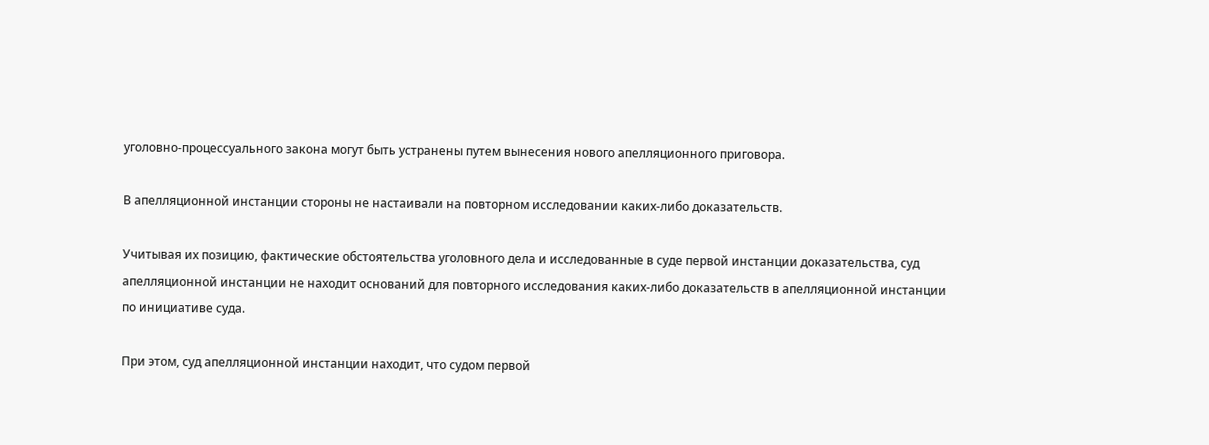уголовно-процессуального закона могут быть устранены путем вынесения нового апелляционного приговора.

В апелляционной инстанции стороны не настаивали на повторном исследовании каких-либо доказательств.

Учитывая их позицию, фактические обстоятельства уголовного дела и исследованные в суде первой инстанции доказательства, суд апелляционной инстанции не находит оснований для повторного исследования каких-либо доказательств в апелляционной инстанции по инициативе суда.

При этом, суд апелляционной инстанции находит, что судом первой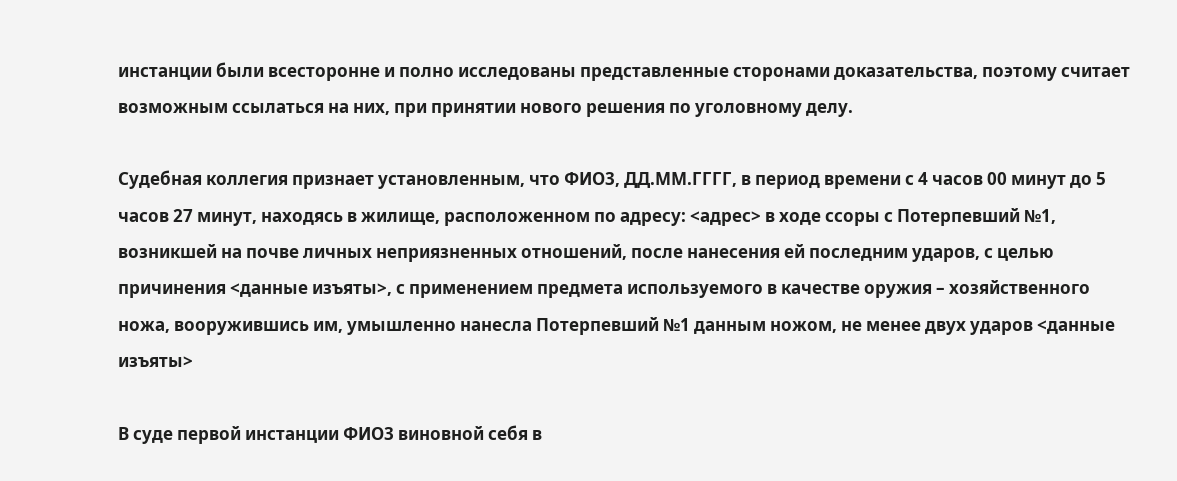инстанции были всесторонне и полно исследованы представленные сторонами доказательства, поэтому считает возможным ссылаться на них, при принятии нового решения по уголовному делу.

Судебная коллегия признает установленным, что ФИО3, ДД.ММ.ГГГГ, в период времени с 4 часов 00 минут до 5 часов 27 минут, находясь в жилище, расположенном по адресу: <адрес> в ходе ссоры с Потерпевший №1, возникшей на почве личных неприязненных отношений, после нанесения ей последним ударов, с целью причинения <данные изъяты>, с применением предмета используемого в качестве оружия – хозяйственного ножа, вооружившись им, умышленно нанесла Потерпевший №1 данным ножом, не менее двух ударов <данные изъяты>

В суде первой инстанции ФИО3 виновной себя в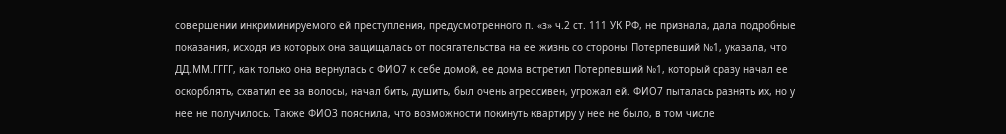совершении инкриминируемого ей преступления, предусмотренного п. «з» ч.2 ст. 111 УК РФ, не признала, дала подробные показания, исходя из которых она защищалась от посягательства на ее жизнь со стороны Потерпевший №1, указала, что ДД.ММ.ГГГГ, как только она вернулась с ФИО7 к себе домой, ее дома встретил Потерпевший №1, который сразу начал ее оскорблять, схватил ее за волосы, начал бить, душить, был очень агрессивен, угрожал ей. ФИО7 пыталась разнять их, но у нее не получилось. Также ФИО3 пояснила, что возможности покинуть квартиру у нее не было, в том числе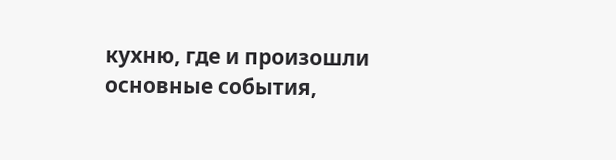кухню, где и произошли основные события,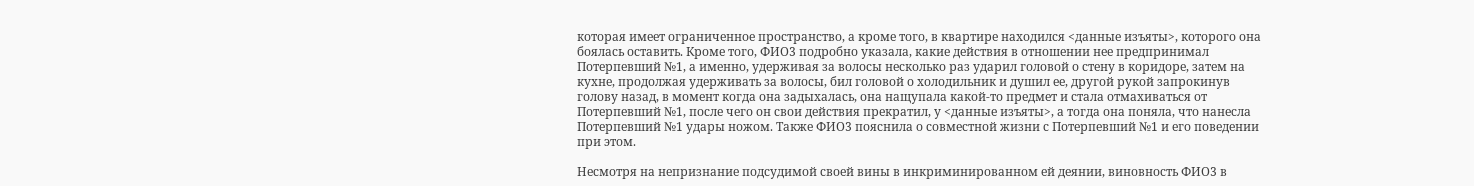которая имеет ограниченное пространство, а кроме того, в квартире находился <данные изъяты>, которого она боялась оставить. Кроме того, ФИО3 подробно указала, какие действия в отношении нее предпринимал Потерпевший №1, а именно, удерживая за волосы несколько раз ударил головой о стену в коридоре, затем на кухне, продолжая удерживать за волосы, бил головой о холодильник и душил ее, другой рукой запрокинув голову назад, в момент когда она задыхалась, она нащупала какой-то предмет и стала отмахиваться от Потерпевший №1, после чего он свои действия прекратил, у <данные изъяты>, а тогда она поняла, что нанесла Потерпевший №1 удары ножом. Также ФИО3 пояснила о совместной жизни с Потерпевший №1 и его поведении при этом.

Несмотря на непризнание подсудимой своей вины в инкриминированном ей деянии, виновность ФИО3 в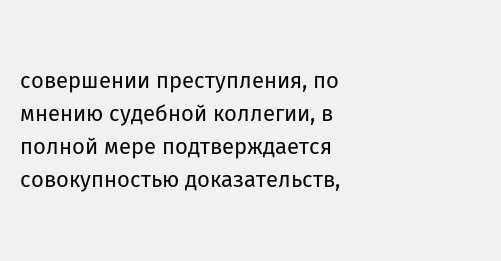совершении преступления, по мнению судебной коллегии, в полной мере подтверждается совокупностью доказательств,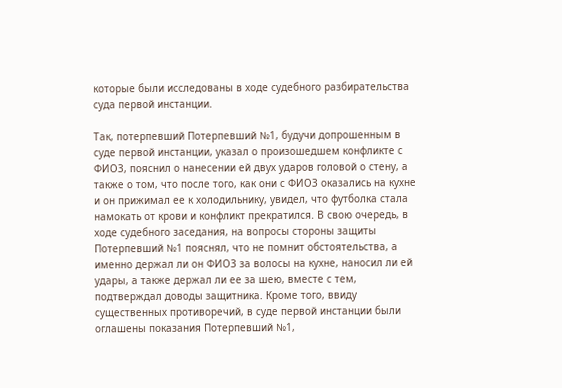которые были исследованы в ходе судебного разбирательства суда первой инстанции.

Так, потерпевший Потерпевший №1, будучи допрошенным в суде первой инстанции, указал о произошедшем конфликте с ФИО3, пояснил о нанесении ей двух ударов головой о стену, а также о том, что после того, как они с ФИО3 оказались на кухне и он прижимал ее к холодильнику, увидел, что футболка стала намокать от крови и конфликт прекратился. В свою очередь, в ходе судебного заседания, на вопросы стороны защиты Потерпевший №1 пояснял, что не помнит обстоятельства, а именно держал ли он ФИО3 за волосы на кухне, наносил ли ей удары, а также держал ли ее за шею, вместе с тем, подтверждал доводы защитника. Кроме того, ввиду существенных противоречий, в суде первой инстанции были оглашены показания Потерпевший №1,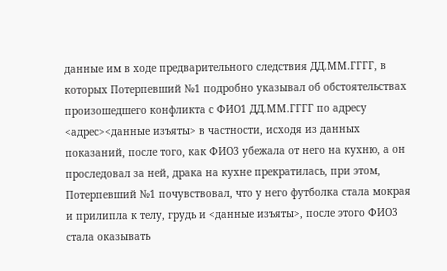данные им в ходе предварительного следствия ДД.ММ.ГГГГ, в которых Потерпевший №1 подробно указывал об обстоятельствах произошедшего конфликта с ФИО1 ДД.ММ.ГГГГ по адресу <адрес><данные изъяты> в частности, исходя из данных показаний, после того, как ФИО3 убежала от него на кухню, а он проследовал за ней, драка на кухне прекратилась, при этом, Потерпевший №1 почувствовал, что у него футболка стала мокрая и прилипла к телу, грудь и <данные изъяты>, после этого ФИО3 стала оказывать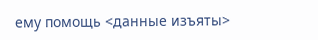ему помощь <данные изъяты>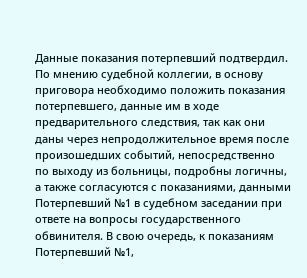Данные показания потерпевший подтвердил. По мнению судебной коллегии, в основу приговора необходимо положить показания потерпевшего, данные им в ходе предварительного следствия, так как они даны через непродолжительное время после произошедших событий, непосредственно по выходу из больницы, подробны логичны, а также согласуются с показаниями, данными Потерпевший №1 в судебном заседании при ответе на вопросы государственного обвинителя. В свою очередь, к показаниям Потерпевший №1,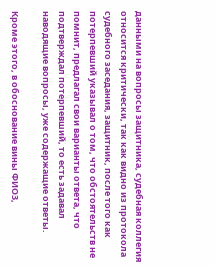данными на вопросы защитника, судебная коллегия относится критически, так как видно из протокола судебного заседания, защитник, после того как потерпевший указывал о том, что обстоятельств не помнит, предлагал свои варианты ответа, что подтверждал потерпевший, то есть задавал наводящие вопросы, уже содержащие ответы.

Кроме этого, в обоснование вины ФИО3,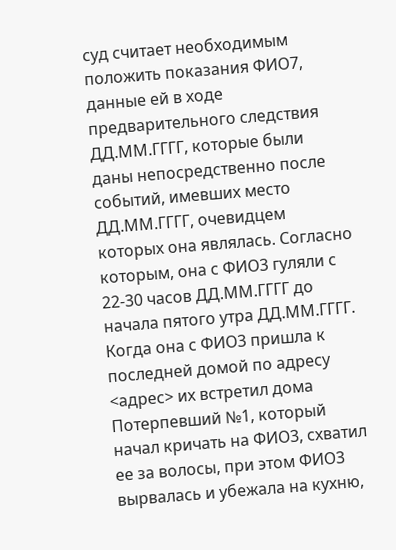суд считает необходимым положить показания ФИО7, данные ей в ходе предварительного следствия ДД.ММ.ГГГГ, которые были даны непосредственно после событий, имевших место ДД.ММ.ГГГГ, очевидцем которых она являлась. Согласно которым, она с ФИО3 гуляли с 22-30 часов ДД.ММ.ГГГГ до начала пятого утра ДД.ММ.ГГГГ. Когда она с ФИО3 пришла к последней домой по адресу <адрес> их встретил дома Потерпевший №1, который начал кричать на ФИО3, схватил ее за волосы, при этом ФИО3 вырвалась и убежала на кухню,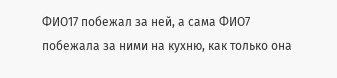ФИО17 побежал за ней, а сама ФИО7 побежала за ними на кухню, как только она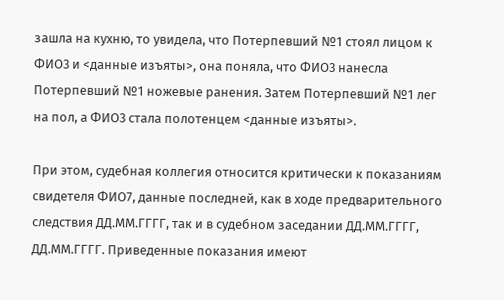зашла на кухню, то увидела, что Потерпевший №1 стоял лицом к ФИО3 и <данные изъяты>, она поняла, что ФИО3 нанесла Потерпевший №1 ножевые ранения. Затем Потерпевший №1 лег на пол, а ФИО3 стала полотенцем <данные изъяты>.

При этом, судебная коллегия относится критически к показаниям свидетеля ФИО7, данные последней, как в ходе предварительного следствия ДД.ММ.ГГГГ, так и в судебном заседании ДД.ММ.ГГГГ, ДД.ММ.ГГГГ. Приведенные показания имеют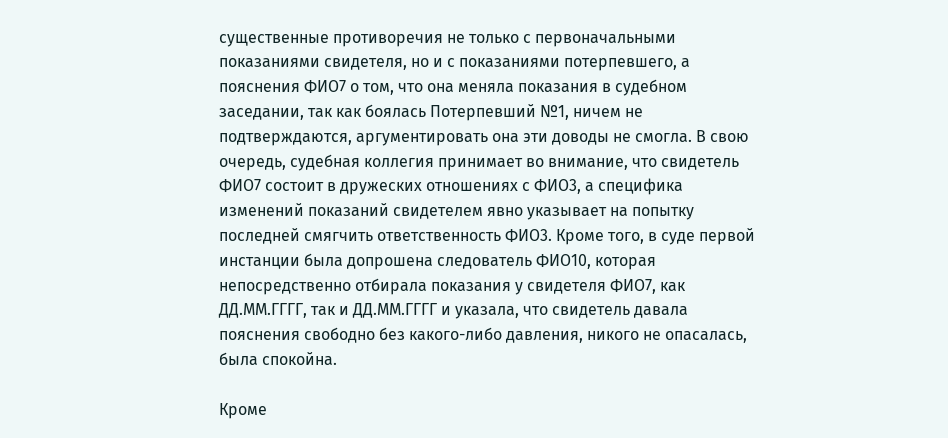существенные противоречия не только с первоначальными показаниями свидетеля, но и с показаниями потерпевшего, а пояснения ФИО7 о том, что она меняла показания в судебном заседании, так как боялась Потерпевший №1, ничем не подтверждаются, аргументировать она эти доводы не смогла. В свою очередь, судебная коллегия принимает во внимание, что свидетель ФИО7 состоит в дружеских отношениях с ФИО3, а специфика изменений показаний свидетелем явно указывает на попытку последней смягчить ответственность ФИО3. Кроме того, в суде первой инстанции была допрошена следователь ФИО10, которая непосредственно отбирала показания у свидетеля ФИО7, как ДД.ММ.ГГГГ, так и ДД.ММ.ГГГГ и указала, что свидетель давала пояснения свободно без какого-либо давления, никого не опасалась, была спокойна.

Кроме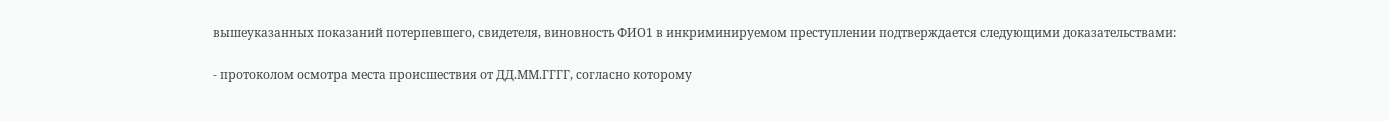вышеуказанных показаний потерпевшего, свидетеля, виновность ФИО1 в инкриминируемом преступлении подтверждается следующими доказательствами:

- протоколом осмотра места происшествия от ДД.ММ.ГГГГ, согласно которому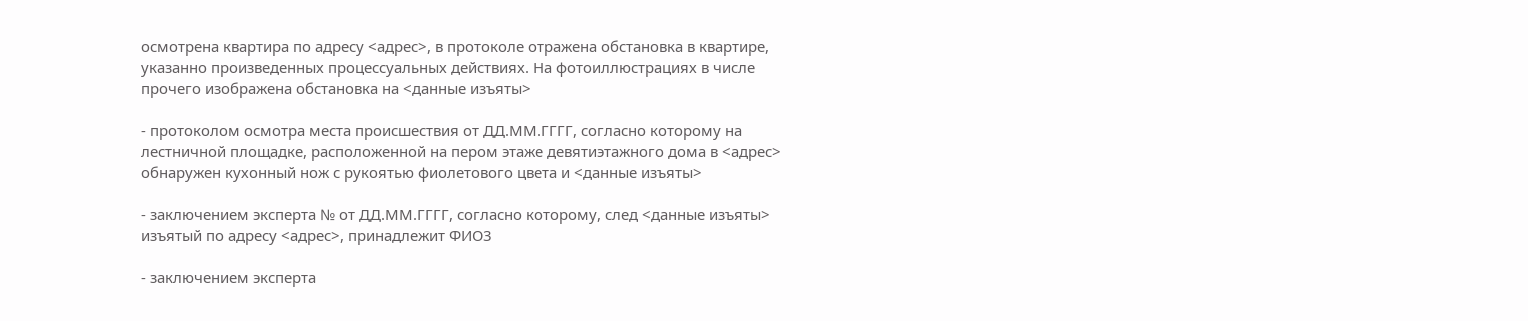осмотрена квартира по адресу <адрес>, в протоколе отражена обстановка в квартире, указанно произведенных процессуальных действиях. На фотоиллюстрациях в числе прочего изображена обстановка на <данные изъяты>

- протоколом осмотра места происшествия от ДД.ММ.ГГГГ, согласно которому на лестничной площадке, расположенной на пером этаже девятиэтажного дома в <адрес> обнаружен кухонный нож с рукоятью фиолетового цвета и <данные изъяты>

- заключением эксперта № от ДД.ММ.ГГГГ, согласно которому, след <данные изъяты> изъятый по адресу <адрес>, принадлежит ФИО3

- заключением эксперта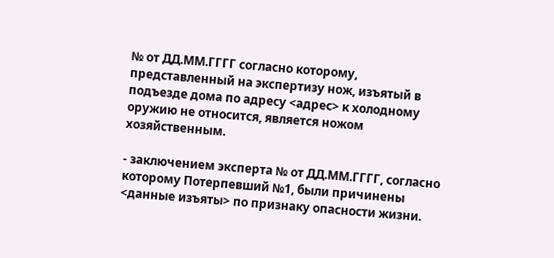№ от ДД.ММ.ГГГГ согласно которому, представленный на экспертизу нож, изъятый в подъезде дома по адресу <адрес> к холодному оружию не относится, является ножом хозяйственным.

- заключением эксперта № от ДД.ММ.ГГГГ, согласно которому Потерпевший №1, были причинены <данные изъяты> по признаку опасности жизни.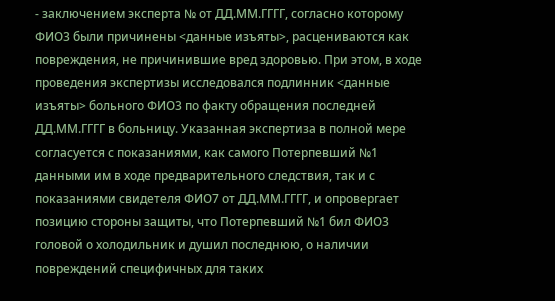- заключением эксперта № от ДД.ММ.ГГГГ, согласно которому ФИО3 были причинены <данные изъяты>, расцениваются как повреждения, не причинившие вред здоровью. При этом, в ходе проведения экспертизы исследовался подлинник <данные изъяты> больного ФИО3 по факту обращения последней ДД.ММ.ГГГГ в больницу. Указанная экспертиза в полной мере согласуется с показаниями, как самого Потерпевший №1 данными им в ходе предварительного следствия, так и с показаниями свидетеля ФИО7 от ДД.ММ.ГГГГ, и опровергает позицию стороны защиты, что Потерпевший №1 бил ФИО3 головой о холодильник и душил последнюю, о наличии повреждений специфичных для таких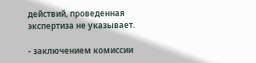действий, проведенная экспертиза не указывает.

- заключением комиссии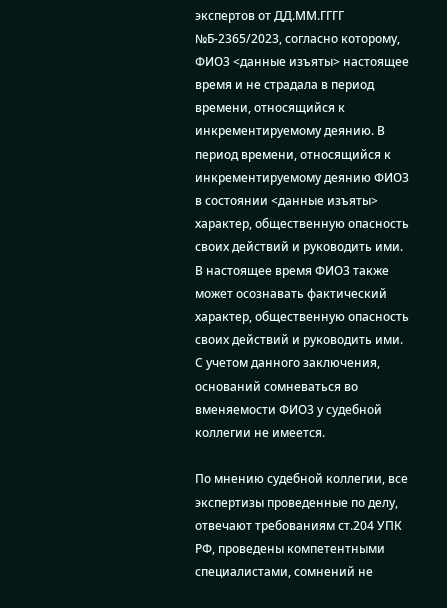экспертов от ДД.ММ.ГГГГ №Б-2365/2023, согласно которому, ФИО3 <данные изъяты> настоящее время и не страдала в период времени, относящийся к инкрементируемому деянию. В период времени, относящийся к инкрементируемому деянию ФИО3 в состоянии <данные изъяты> характер, общественную опасность своих действий и руководить ими. В настоящее время ФИО3 также может осознавать фактический характер, общественную опасность своих действий и руководить ими. С учетом данного заключения, оснований сомневаться во вменяемости ФИО3 у судебной коллегии не имеется.

По мнению судебной коллегии, все экспертизы проведенные по делу, отвечают требованиям ст.204 УПК РФ, проведены компетентными специалистами, сомнений не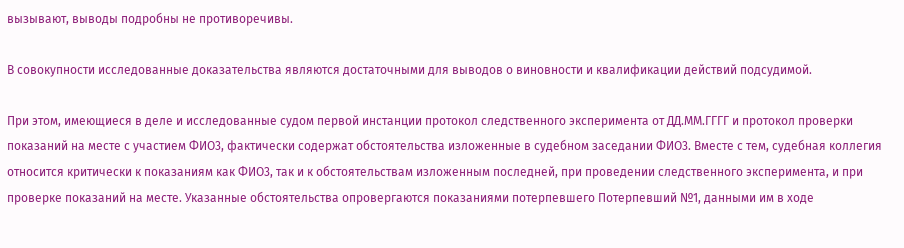вызывают, выводы подробны не противоречивы.

В совокупности исследованные доказательства являются достаточными для выводов о виновности и квалификации действий подсудимой.

При этом, имеющиеся в деле и исследованные судом первой инстанции протокол следственного эксперимента от ДД.ММ.ГГГГ и протокол проверки показаний на месте с участием ФИО3, фактически содержат обстоятельства изложенные в судебном заседании ФИО3. Вместе с тем, судебная коллегия относится критически к показаниям как ФИО3, так и к обстоятельствам изложенным последней, при проведении следственного эксперимента, и при проверке показаний на месте. Указанные обстоятельства опровергаются показаниями потерпевшего Потерпевший №1, данными им в ходе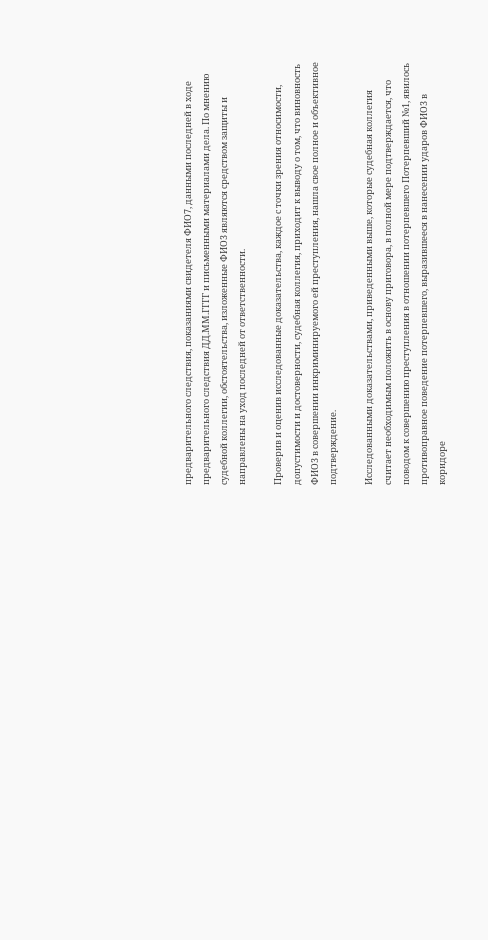предварительного следствия, показаниями свидетеля ФИО7, данными последней в ходе предварительного следствия ДД.ММ.ГГГГ и письменными материалами дела. По мнению судебной коллегии, обстоятельства, изложенные ФИО3 являются средством защиты и направлены на уход последней от ответственности.

Проверив и оценив исследованные доказательства, каждое с точки зрения относимости, допустимости и достоверности, судебная коллегия, приходит к выводу о том, что виновность ФИО3 в совершении инкриминируемого ей преступления, нашла свое полное и объективное подтверждение.

Исследованными доказательствами, приведенными выше, которые судебная коллегия считает необходимым положить в основу приговора, в полной мере подтверждается, что поводом к совершению преступления в отношении потерпевшего Потерпевший №1, явилось противоправное поведение потерпевшего, выразившееся в нанесении ударов ФИО3 в коридоре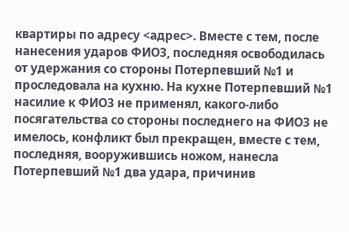квартиры по адресу <адрес>. Вместе с тем, после нанесения ударов ФИО3, последняя освободилась от удержания со стороны Потерпевший №1 и проследовала на кухню. На кухне Потерпевший №1 насилие к ФИО3 не применял, какого-либо посягательства со стороны последнего на ФИО3 не имелось, конфликт был прекращен, вместе с тем, последняя, вооружившись ножом, нанесла Потерпевший №1 два удара, причинив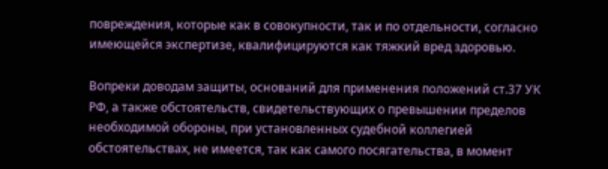повреждения, которые как в совокупности, так и по отдельности, согласно имеющейся экспертизе, квалифицируются как тяжкий вред здоровью.

Вопреки доводам защиты, оснований для применения положений ст.37 УК РФ, а также обстоятельств, свидетельствующих о превышении пределов необходимой обороны, при установленных судебной коллегией обстоятельствах, не имеется, так как самого посягательства, в момент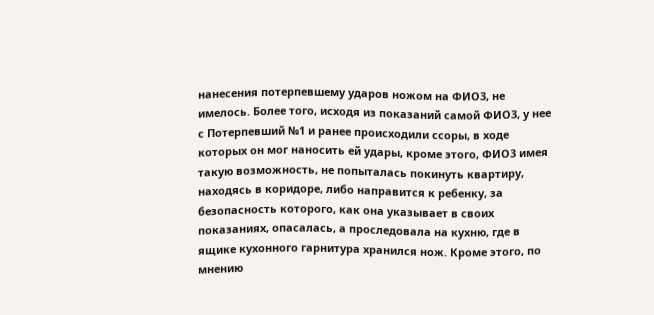нанесения потерпевшему ударов ножом на ФИО3, не имелось. Более того, исходя из показаний самой ФИО3, у нее с Потерпевший №1 и ранее происходили ссоры, в ходе которых он мог наносить ей удары, кроме этого, ФИО3 имея такую возможность, не попыталась покинуть квартиру, находясь в коридоре, либо направится к ребенку, за безопасность которого, как она указывает в своих показаниях, опасалась, а проследовала на кухню, где в ящике кухонного гарнитура хранился нож. Кроме этого, по мнению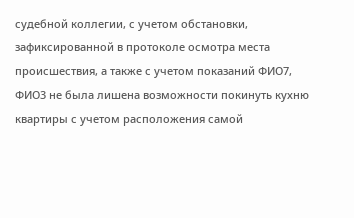судебной коллегии, с учетом обстановки, зафиксированной в протоколе осмотра места происшествия, а также с учетом показаний ФИО7, ФИО3 не была лишена возможности покинуть кухню квартиры с учетом расположения самой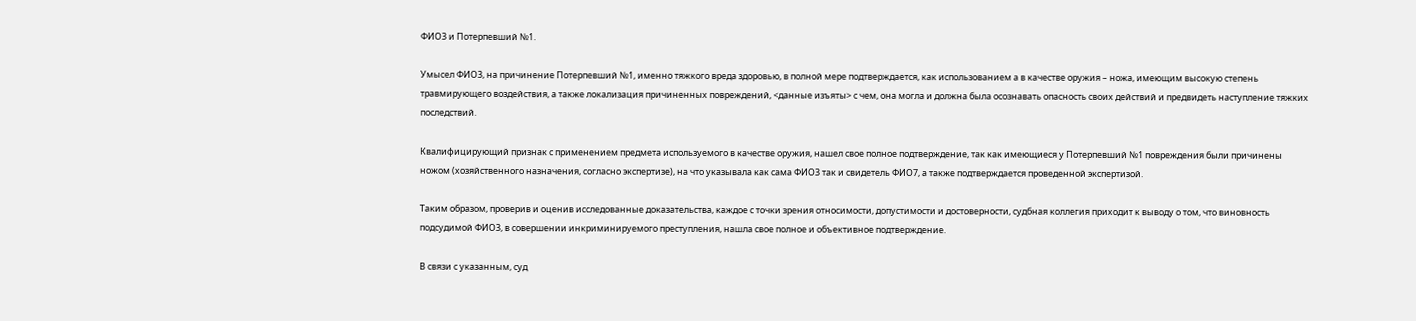ФИО3 и Потерпевший №1.

Умысел ФИО3, на причинение Потерпевший №1, именно тяжкого вреда здоровью, в полной мере подтверждается, как использованием а в качестве оружия – ножа, имеющим высокую степень травмирующего воздействия, а также локализация причиненных повреждений, <данные изъяты> с чем, она могла и должна была осознавать опасность своих действий и предвидеть наступление тяжких последствий.

Квалифицирующий признак с применением предмета используемого в качестве оружия, нашел свое полное подтверждение, так как имеющиеся у Потерпевший №1 повреждения были причинены ножом (хозяйственного назначения, согласно экспертизе), на что указывала как сама ФИО3 так и свидетель ФИО7, а также подтверждается проведенной экспертизой.

Таким образом, проверив и оценив исследованные доказательства, каждое с точки зрения относимости, допустимости и достоверности, судбная коллегия приходит к выводу о том, что виновность подсудимой ФИО3, в совершении инкриминируемого преступления, нашла свое полное и объективное подтверждение.

В связи с указанным, суд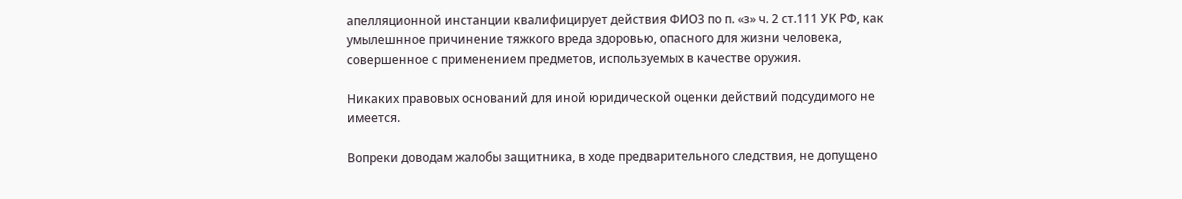апелляционной инстанции квалифицирует действия ФИО3 по п. «з» ч. 2 ст.111 УК РФ, как умылешнное причинение тяжкого вреда здоровью, опасного для жизни человека, совершенное с применением предметов, используемых в качестве оружия.

Никаких правовых оснований для иной юридической оценки действий подсудимого не имеется.

Вопреки доводам жалобы защитника, в ходе предварительного следствия, не допущено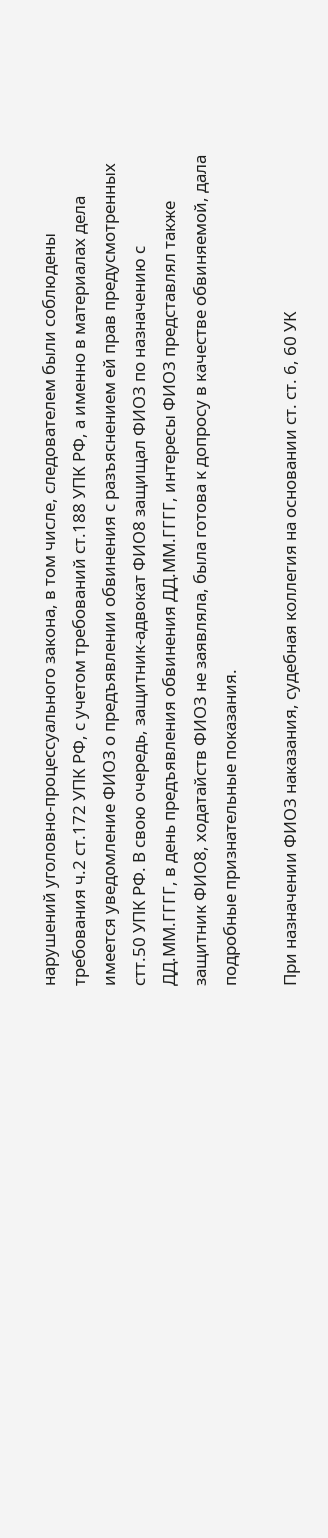нарушений уголовно-процессуального закона, в том числе, следователем были соблюдены требования ч.2 ст.172 УПК РФ, с учетом требований ст.188 УПК РФ, а именно в материалах дела имеется уведомление ФИО3 о предъявлении обвинения с разъяснением ей прав предусмотренных стт.50 УПК РФ. В свою очередь, защитник-адвокат ФИО8 защищал ФИО3 по назначению с ДД.ММ.ГГГГ, в день предъявления обвинения ДД.ММ.ГГГГ, интересы ФИО3 представлял также защитник ФИО8, ходатайств ФИО3 не заявляла, была готова к допросу в качестве обвиняемой, дала подробные признательные показания.

При назначении ФИО3 наказания, судебная коллегия на основании ст. ст. 6, 60 УК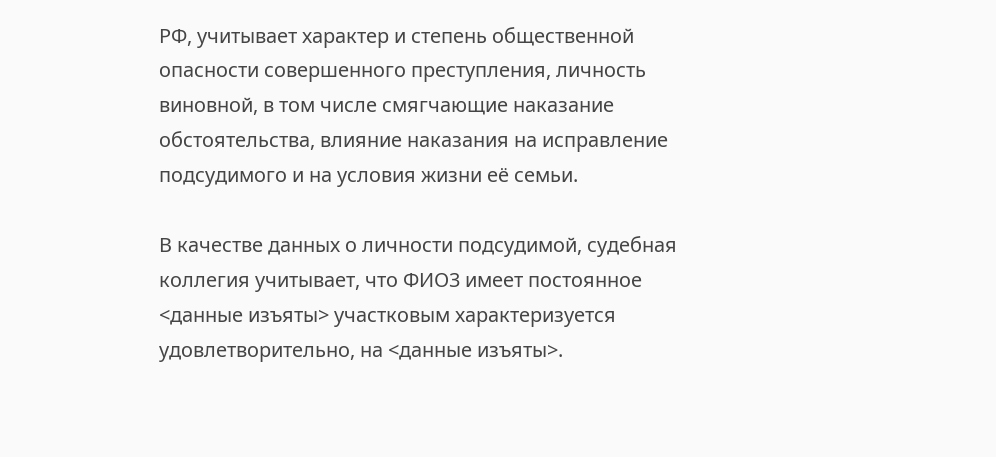РФ, учитывает характер и степень общественной опасности совершенного преступления, личность виновной, в том числе смягчающие наказание обстоятельства, влияние наказания на исправление подсудимого и на условия жизни её семьи.

В качестве данных о личности подсудимой, судебная коллегия учитывает, что ФИО3 имеет постоянное <данные изъяты> участковым характеризуется удовлетворительно, на <данные изъяты>.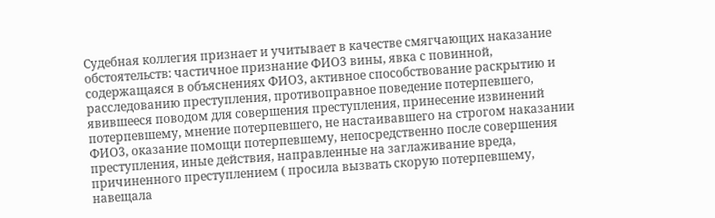Судебная коллегия признает и учитывает в качестве смягчающих наказание обстоятельств: частичное признание ФИО3 вины, явка с повинной, содержащаяся в объяснениях ФИО3, активное способствование раскрытию и расследованию преступления, противоправное поведение потерпевшего, явившееся поводом для совершения преступления, принесение извинений потерпевшему, мнение потерпевшего, не настаивавшего на строгом наказании ФИО3, оказание помощи потерпевшему, непосредственно после совершения преступления, иные действия, направленные на заглаживание вреда, причиненного преступлением ( просила вызвать скорую потерпевшему, навещала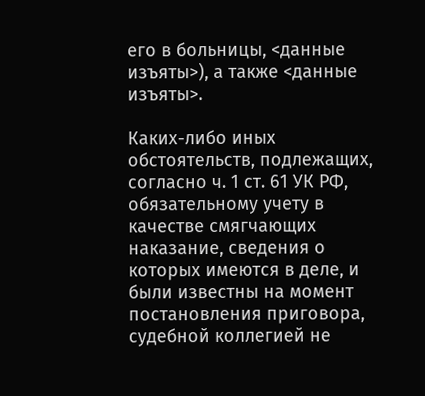его в больницы, <данные изъяты>), а также <данные изъяты>.

Каких-либо иных обстоятельств, подлежащих, согласно ч. 1 ст. 61 УК РФ, обязательному учету в качестве смягчающих наказание, сведения о которых имеются в деле, и были известны на момент постановления приговора, судебной коллегией не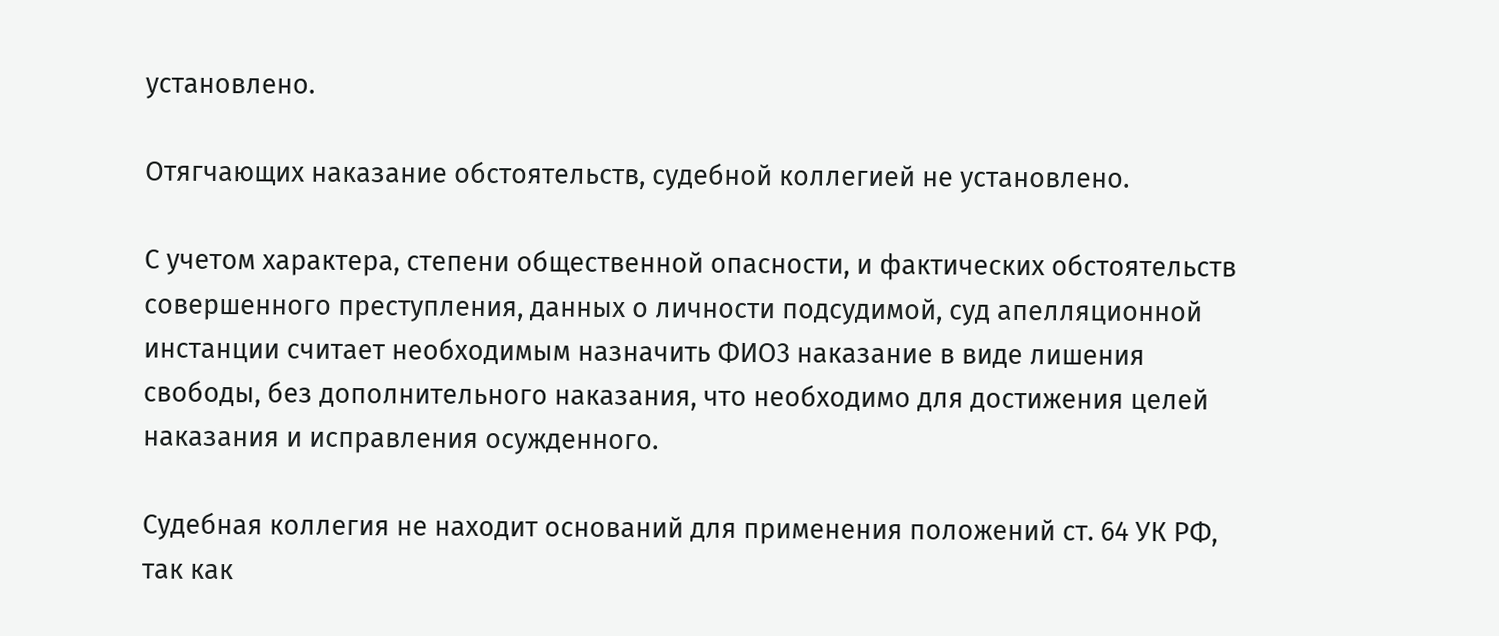установлено.

Отягчающих наказание обстоятельств, судебной коллегией не установлено.

С учетом характера, степени общественной опасности, и фактических обстоятельств совершенного преступления, данных о личности подсудимой, суд апелляционной инстанции считает необходимым назначить ФИО3 наказание в виде лишения свободы, без дополнительного наказания, что необходимо для достижения целей наказания и исправления осужденного.

Судебная коллегия не находит оснований для применения положений ст. 64 УК РФ, так как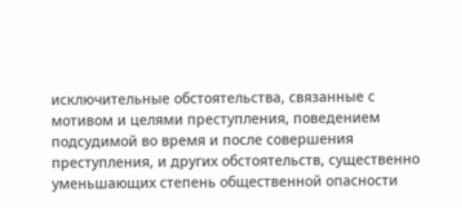исключительные обстоятельства, связанные с мотивом и целями преступления, поведением подсудимой во время и после совершения преступления, и других обстоятельств, существенно уменьшающих степень общественной опасности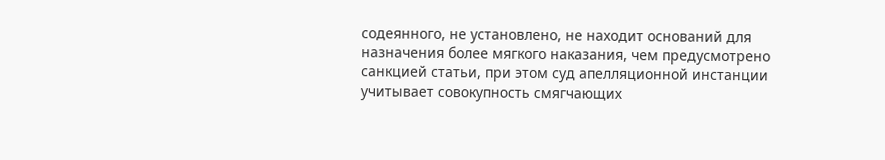содеянного, не установлено, не находит оснований для назначения более мягкого наказания, чем предусмотрено санкцией статьи, при этом суд апелляционной инстанции учитывает совокупность смягчающих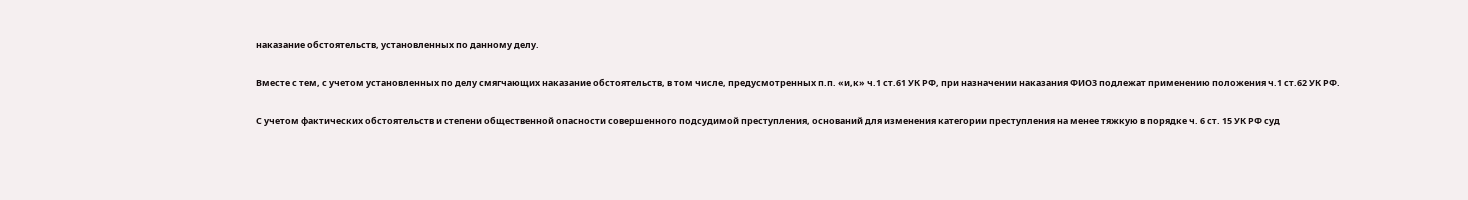наказание обстоятельств, установленных по данному делу.

Вместе с тем, с учетом установленных по делу смягчающих наказание обстоятельств, в том числе, предусмотренных п.п. «и,к» ч.1 ст.61 УК РФ, при назначении наказания ФИО3 подлежат применению положения ч.1 ст.62 УК РФ.

С учетом фактических обстоятельств и степени общественной опасности совершенного подсудимой преступления, оснований для изменения категории преступления на менее тяжкую в порядке ч. 6 ст. 15 УК РФ суд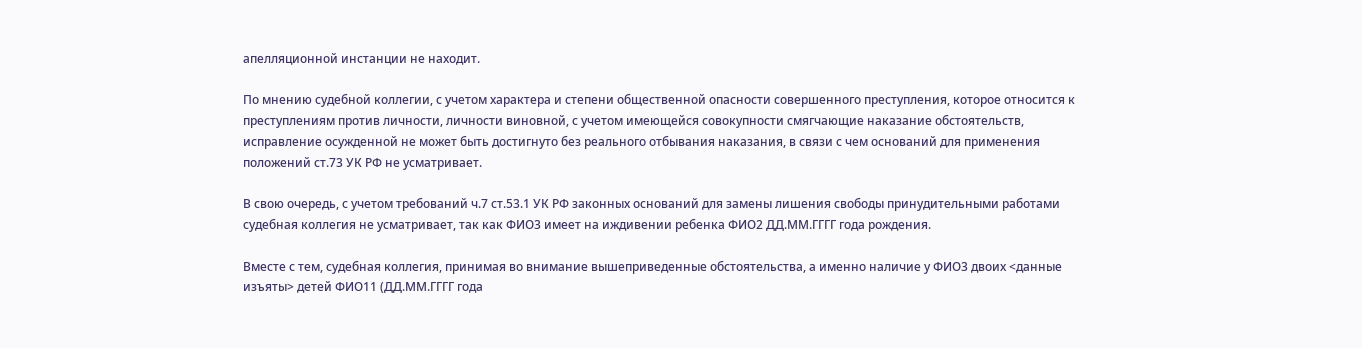апелляционной инстанции не находит.

По мнению судебной коллегии, с учетом характера и степени общественной опасности совершенного преступления, которое относится к преступлениям против личности, личности виновной, с учетом имеющейся совокупности смягчающие наказание обстоятельств, исправление осужденной не может быть достигнуто без реального отбывания наказания, в связи с чем оснований для применения положений ст.73 УК РФ не усматривает.

В свою очередь, с учетом требований ч.7 ст.53.1 УК РФ законных оснований для замены лишения свободы принудительными работами судебная коллегия не усматривает, так как ФИО3 имеет на иждивении ребенка ФИО2 ДД.ММ.ГГГГ года рождения.

Вместе с тем, судебная коллегия, принимая во внимание вышеприведенные обстоятельства, а именно наличие у ФИО3 двоих <данные изъяты> детей ФИО11 (ДД.ММ.ГГГГ года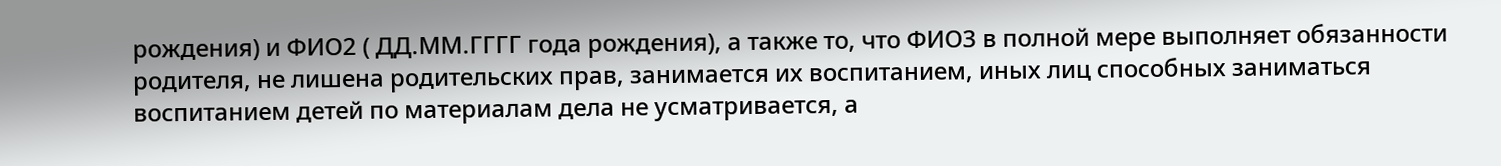рождения) и ФИО2 ( ДД.ММ.ГГГГ года рождения), а также то, что ФИО3 в полной мере выполняет обязанности родителя, не лишена родительских прав, занимается их воспитанием, иных лиц способных заниматься воспитанием детей по материалам дела не усматривается, а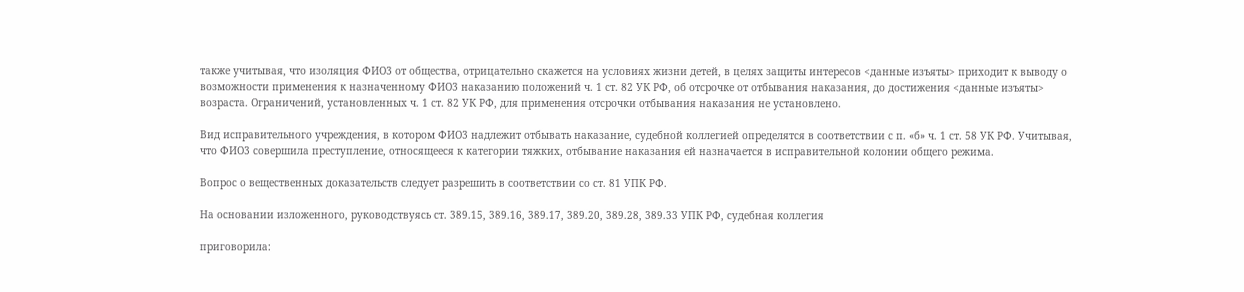также учитывая, что изоляция ФИО3 от общества, отрицательно скажется на условиях жизни детей, в целях защиты интересов <данные изъяты> приходит к выводу о возможности применения к назначенному ФИО3 наказанию положений ч. 1 ст. 82 УК РФ, об отсрочке от отбывания наказания, до достижения <данные изъяты> возраста. Ограничений, установленных ч. 1 ст. 82 УК РФ, для применения отсрочки отбывания наказания не установлено.

Вид исправительного учреждения, в котором ФИО3 надлежит отбывать наказание, судебной коллегией определятся в соответствии с п. «б» ч. 1 ст. 58 УК РФ. Учитывая, что ФИО3 совершила преступление, относящееся к категории тяжких, отбывание наказания ей назначается в исправительной колонии общего режима.

Вопрос о вещественных доказательств следует разрешить в соответствии со ст. 81 УПК РФ.

На основании изложенного, руководствуясь ст. 389.15, 389.16, 389.17, 389.20, 389.28, 389.33 УПК РФ, судебная коллегия

приговорила: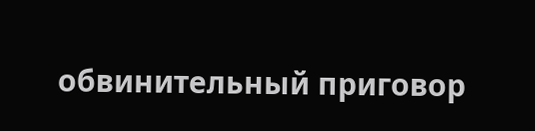обвинительный приговор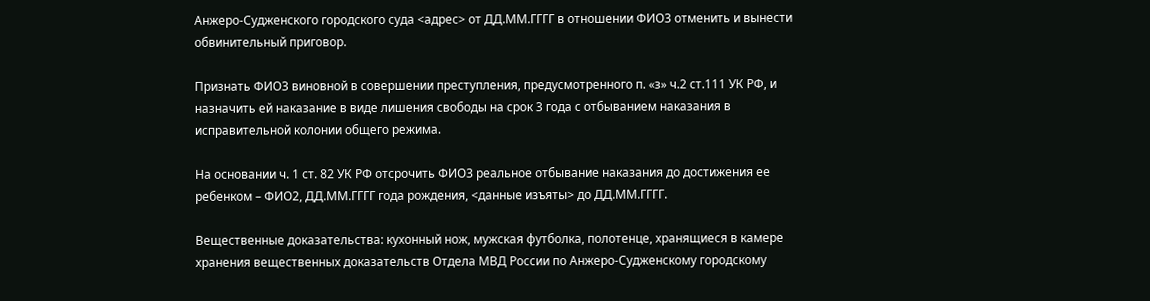Анжеро-Судженского городского суда <адрес> от ДД.ММ.ГГГГ в отношении ФИО3 отменить и вынести обвинительный приговор.

Признать ФИО3 виновной в совершении преступления, предусмотренного п. «з» ч.2 ст.111 УК РФ, и назначить ей наказание в виде лишения свободы на срок 3 года с отбыванием наказания в исправительной колонии общего режима.

На основании ч. 1 ст. 82 УК РФ отсрочить ФИО3 реальное отбывание наказания до достижения ее ребенком – ФИО2, ДД.ММ.ГГГГ года рождения, <данные изъяты> до ДД.ММ.ГГГГ.

Вещественные доказательства: кухонный нож, мужская футболка, полотенце, хранящиеся в камере хранения вещественных доказательств Отдела МВД России по Анжеро-Судженскому городскому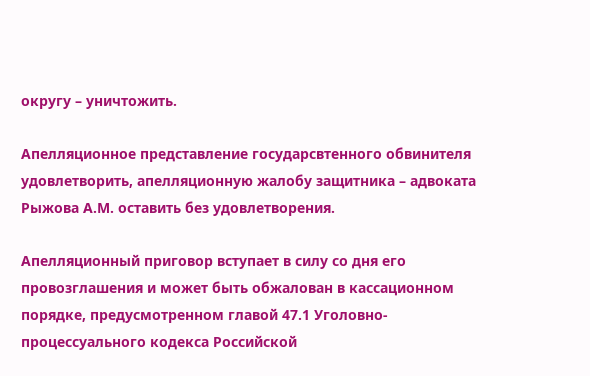округу – уничтожить.

Апелляционное представление государсвтенного обвинителя удовлетворить, апелляционную жалобу защитника – адвоката Рыжова А.М. оставить без удовлетворения.

Апелляционный приговор вступает в силу со дня его провозглашения и может быть обжалован в кассационном порядке, предусмотренном главой 47.1 Уголовно-процессуального кодекса Российской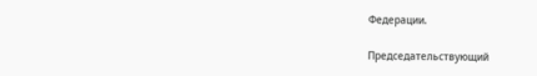Федерации.

Председательствующий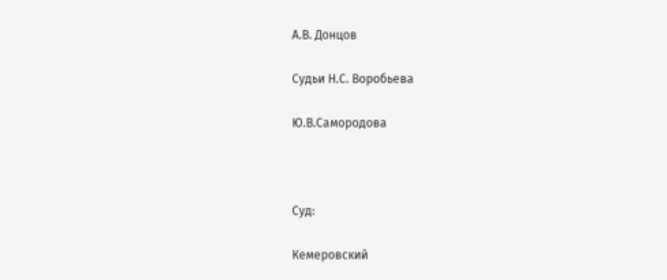А.В. Донцов

Судьи Н.С. Воробьева

Ю.В.Самородова



Суд:

Кемеровский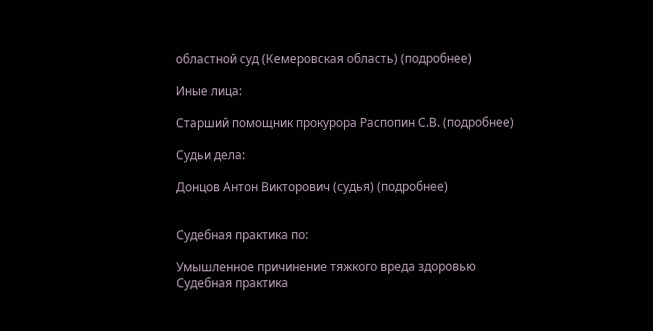областной суд (Кемеровская область) (подробнее)

Иные лица:

Старший помощник прокурора Распопин С.В. (подробнее)

Судьи дела:

Донцов Антон Викторович (судья) (подробнее)


Судебная практика по:

Умышленное причинение тяжкого вреда здоровью
Судебная практика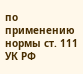по применению нормы ст. 111 УК РФ